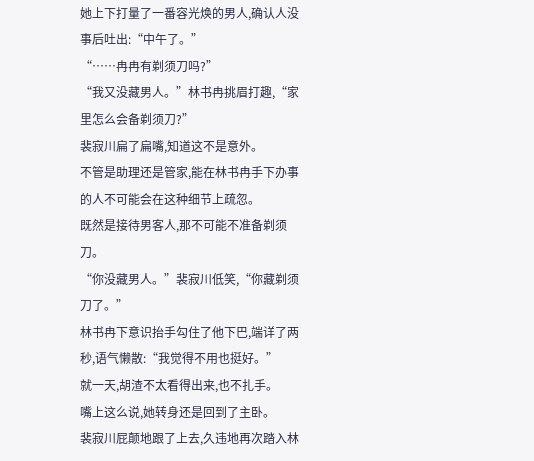她上下打量了一番容光焕的男人,确认人没事后吐出:“中午了。”
“……冉冉有剃须刀吗?”
“我又没藏男人。”林书冉挑眉打趣,“家里怎么会备剃须刀?”
裴寂川扁了扁嘴,知道这不是意外。
不管是助理还是管家,能在林书冉手下办事的人不可能会在这种细节上疏忽。
既然是接待男客人,那不可能不准备剃须刀。
“你没藏男人。”裴寂川低笑,“你藏剃须刀了。”
林书冉下意识抬手勾住了他下巴,端详了两秒,语气懒散:“我觉得不用也挺好。”
就一天,胡渣不太看得出来,也不扎手。
嘴上这么说,她转身还是回到了主卧。
裴寂川屁颠地跟了上去,久违地再次踏入林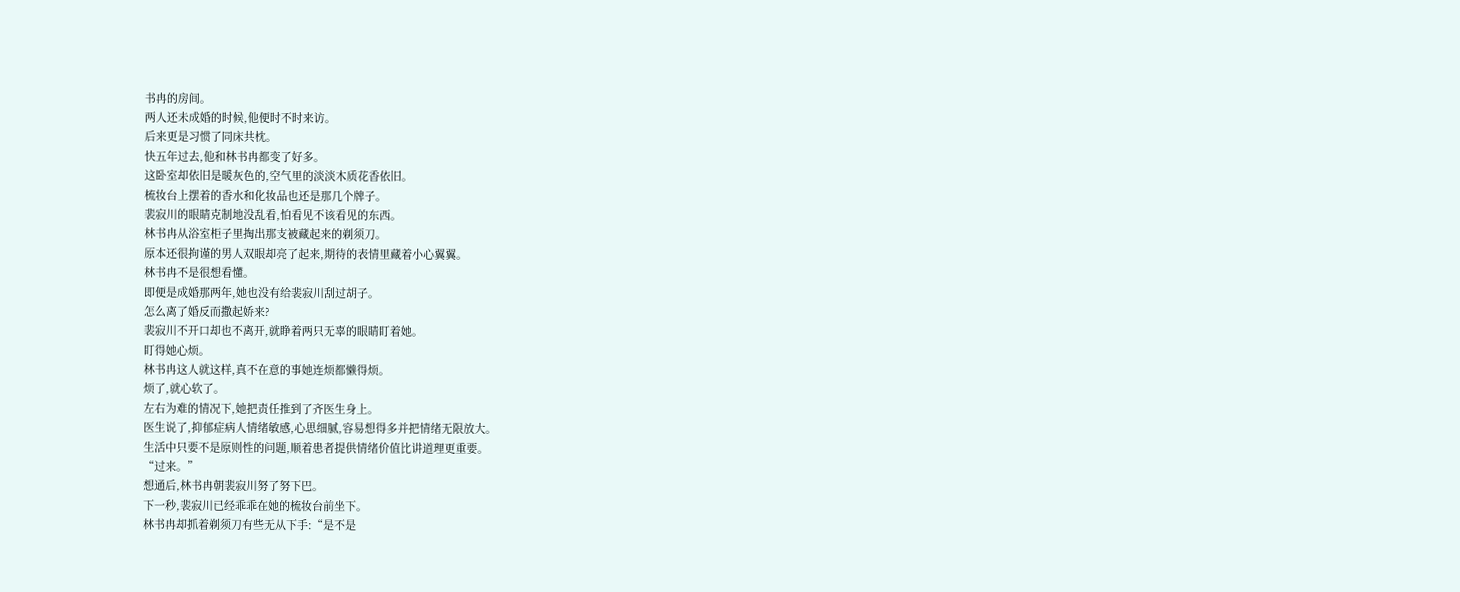书冉的房间。
两人还未成婚的时候,他便时不时来访。
后来更是习惯了同床共枕。
快五年过去,他和林书冉都变了好多。
这卧室却依旧是暖灰色的,空气里的淡淡木质花香依旧。
梳妆台上摆着的香水和化妆品也还是那几个牌子。
裴寂川的眼睛克制地没乱看,怕看见不该看见的东西。
林书冉从浴室柜子里掏出那支被藏起来的剃须刀。
原本还很拘谨的男人双眼却亮了起来,期待的表情里藏着小心翼翼。
林书冉不是很想看懂。
即便是成婚那两年,她也没有给裴寂川刮过胡子。
怎么离了婚反而撒起娇来?
裴寂川不开口却也不离开,就睁着两只无辜的眼睛盯着她。
盯得她心烦。
林书冉这人就这样,真不在意的事她连烦都懒得烦。
烦了,就心软了。
左右为难的情况下,她把责任推到了齐医生身上。
医生说了,抑郁症病人情绪敏感,心思细腻,容易想得多并把情绪无限放大。
生活中只要不是原则性的问题,顺着患者提供情绪价值比讲道理更重要。
“过来。”
想通后,林书冉朝裴寂川努了努下巴。
下一秒,裴寂川已经乖乖在她的梳妆台前坐下。
林书冉却抓着剃须刀有些无从下手:“是不是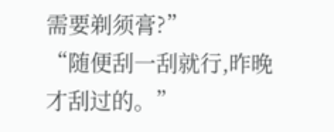需要剃须膏?”
“随便刮一刮就行,昨晚才刮过的。”